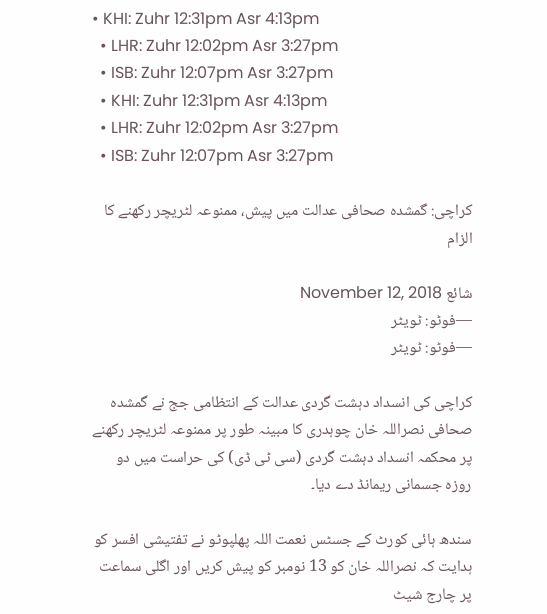• KHI: Zuhr 12:31pm Asr 4:13pm
  • LHR: Zuhr 12:02pm Asr 3:27pm
  • ISB: Zuhr 12:07pm Asr 3:27pm
  • KHI: Zuhr 12:31pm Asr 4:13pm
  • LHR: Zuhr 12:02pm Asr 3:27pm
  • ISB: Zuhr 12:07pm Asr 3:27pm

کراچی: گمشدہ صحافی عدالت میں پیش، ممنوعہ لٹریچر رکھنے کا الزام

شائع November 12, 2018
—فوٹو: ٹویٹر
—فوٹو: ٹویٹر

کراچی کی انسداد دہشت گردی عدالت کے انتظامی جج نے گمشدہ صحافی نصراللہ خان چوہدری کا مبینہ طور پر ممنوعہ لٹریچر رکھنے پر محکمہ انسداد دہشت گردی (سی ٹی ڈی) کی حراست میں دو روزہ جسمانی ریمانڈ دے دیا۔

سندھ ہائی کورٹ کے جسٹس نعمت اللہ پھلپوٹو نے تفتیشی افسر کو ہدایت کہ نصراللہ خان کو 13 نومبر کو پیش کریں اور اگلی سماعت پر چارج شیٹ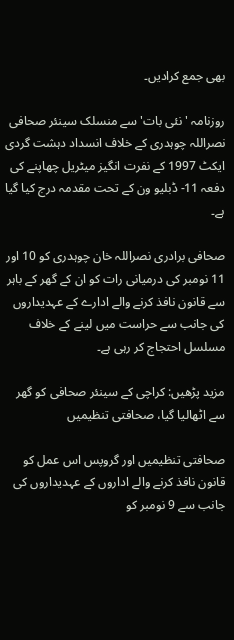بھی جمع کرادیں۔

روزنامہ 'نئی بات' سے منسلک سینئر صحافی نصراللہ چوہدری کے خلاف انسداد دہشت گردی ایکٹ 1997 کے نفرت انگیز میٹریل چھاپنے کی دفعہ 11- ڈبلیو ون کے تحت مقدمہ درج کیا گیا ہے۔

صحافی برادری نصراللہ خان چوہدری کو 10 اور 11 نومبر کی درمیانی رات کو ان کے گھر کے باہر سے قانون نافذ کرنے والے ادارے کے عہدیداروں کی جانب سے حراست میں لینے کے خلاف مسلسل احتجاج کر رہی ہے۔

مزید پڑھیں: کراچی کے سینئر صحافی کو گھر سے اٹھالیا گیا، صحافتی تنظیمیں

صحافتی تنظیمیں اور گروپس اس عمل کو قانون نافذ کرنے والے اداروں کے عہدیداروں کی جانب سے 9 نومبر کو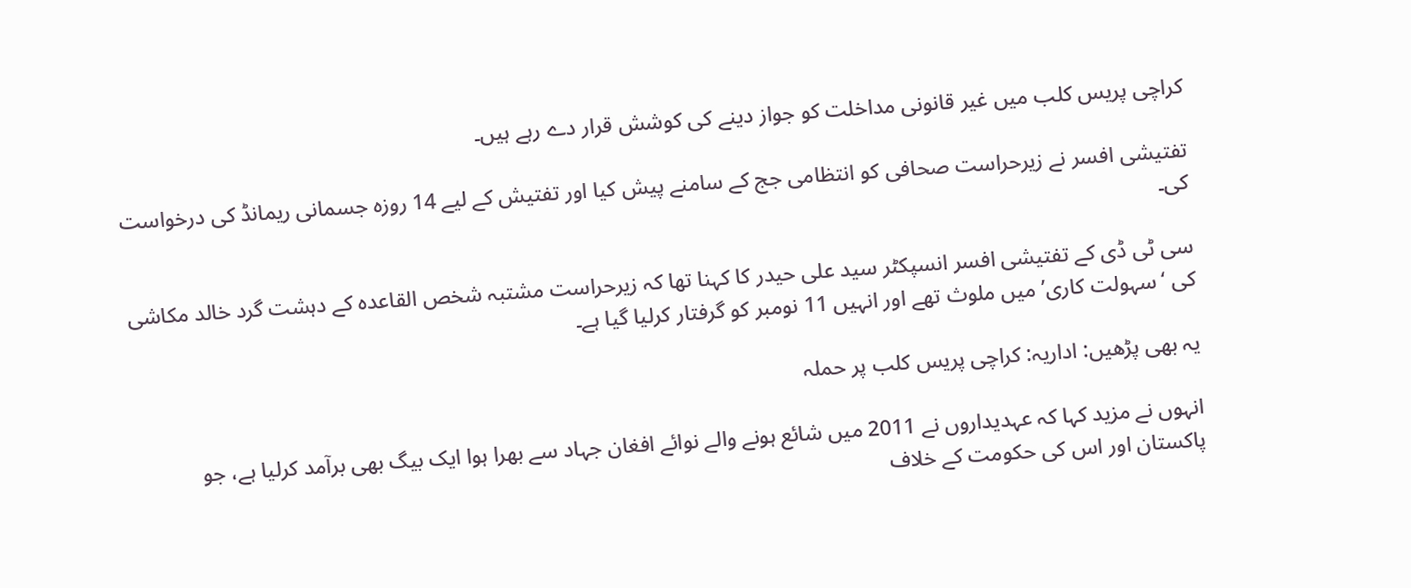کراچی پریس کلب میں غیر قانونی مداخلت کو جواز دینے کی کوشش قرار دے رہے ہیں۔

تفتیشی افسر نے زیرحراست صحافی کو انتظامی جج کے سامنے پیش کیا اور تفتیش کے لیے 14 روزہ جسمانی ریمانڈ کی درخواست کی۔

سی ٹی ڈی کے تفتیشی افسر انسپکٹر سید علی حیدر کا کہنا تھا کہ زیرحراست مشتبہ شخص القاعدہ کے دہشت گرد خالد مکاشی کی ‘سہولت کاری’ میں ملوث تھے اور انہیں 11 نومبر کو گرفتار کرلیا گیا ہے۔

یہ بھی پڑھیں: اداریہ: کراچی پریس کلب پر حملہ

انہوں نے مزید کہا کہ عہدیداروں نے 2011 میں شائع ہونے والے نوائے افغان جہاد سے بھرا ہوا ایک بیگ بھی برآمد کرلیا ہے، جو پاکستان اور اس کی حکومت کے خلاف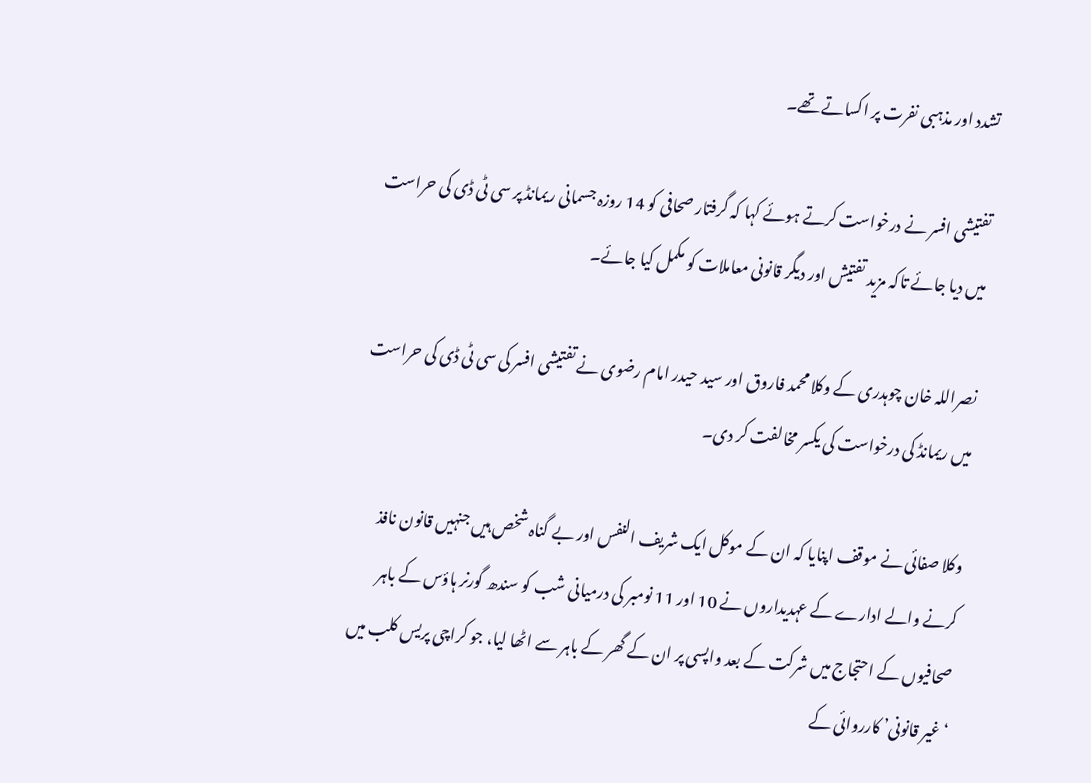تشدد اور مذہبی نفرت پر اکساتے تھے۔

تفتیشی افسر نے درخواست کرتے ہوئے کہا کہ گرفتار صحافی کو 14 روزہ جسمانی ریمانڈ پر سی ٹی ڈی کی حراست میں دیا جائے تاکہ مزید تفتیش اور دیگر قانونی معاملات کو مکمل کیا جائے۔

نصراللہ خان چوہدری کے وکلا محمد فاروق اور سید حیدر امام رضوی نے تفتیشی افسر کی سی ٹی ڈی کی حراست میں ریمانڈ کی درخواست کی یکسر مخالفت کر دی۔

وکلا صفائی نے موقف اپنایا کہ ان کے موکل ایک شریف النفس اور بے گناہ شخص ہیں جنہیں قانون نافذ کرنے والے ادارے کے عہدیداروں نے 10 اور 11 نومبر کی درمیانی شب کو سندھ گورنر ہاؤس کے باہر صحافیوں کے احتجاج میں شرکت کے بعد واپسی پر ان کے گھر کے باہر سے اٹھا لیا، جو کراچی پریس کلب میں ‘غیر قانونی’ کارروائی کے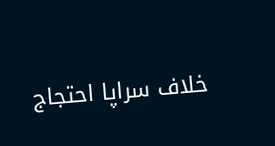خلاف سراپا احتجاج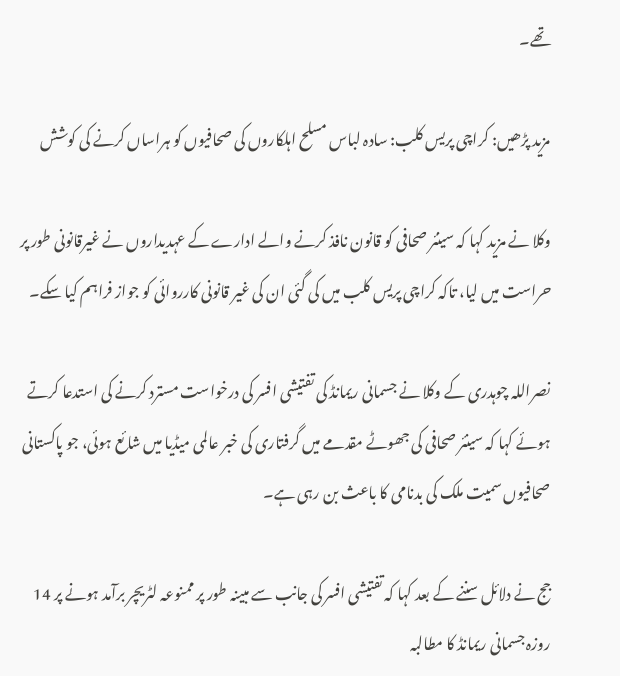تھے۔

مزید پڑھیں: کراچی پریس کلب: سادہ لباس مسلح اہلکاروں کی صحافیوں کو ہراساں کرنے کی کوشش

وکلا نے مزید کہا کہ سینئر صحافی کو قانون نافذ کرنے والے ادارے کے عہدیداروں نے غیرقانونی طور پر حراست میں لیا، تاکہ کراچی پریس کلب میں کی گئی ان کی غیر قانونی کارروائی کو جواز فراہم کیا سکے۔

نصراللہ چوہدری کے وکلا نے جسمانی ریمانڈ کی تفتیشی افسر کی درخواست مسترد کرنے کی استدعا کرتے ہوئے کہا کہ سینئر صحافی کی جھوٹے مقدمے میں گرفتاری کی خبر عالمی میڈیا میں شائع ہوئی، جو پاکستانی صحافیوں سمیت ملک کی بدنامی کا باعث بن رہی ہے۔

جج نے دلائل سننے کے بعد کہا کہ تفتیشی افسر کی جانب سے مبینہ طور پر ممنوعہ لٹریچر برآمد ہونے پر 14 روزہ جسمانی ریمانڈ کا مطالبہ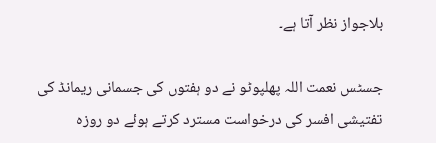بلاجواز نظر آتا ہے۔

جسٹس نعمت اللہ پھلپوٹو نے دو ہفتوں کی جسمانی ریمانڈ کی تفتیشی افسر کی درخواست مسترد کرتے ہوئے دو روزہ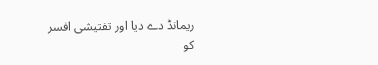ریمانڈ دے دیا اور تفتیشی افسر کو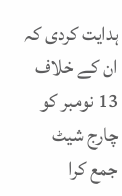ہدایت کردی کہ ان کے خلاف 13 نومبر کو چارج شیٹ جمع کرا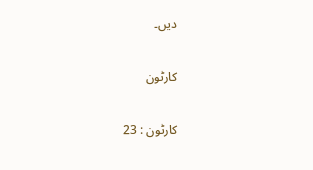دیں۔

کارٹون

کارٹون : 23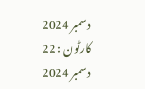دسمبر 2024
کارٹون : 22 دسمبر 2024